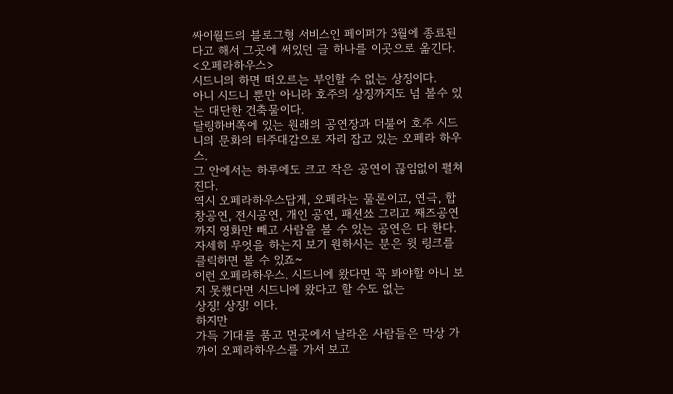싸이월드의 블로그형 서비스인 페이퍼가 3월에 종료된다고 해서 그곳에 써있던 글 하나를 이곳으로 옮긴다.
<오페라하우스>
시드니의 하면 떠오르는 부인할 수 없는 상징이다.
아니 시드니 뿐만 아니라 호주의 상징까지도 넘 볼수 있는 대단한 건축물이다.
달링하버쪽에 있는 원래의 공연장과 더불어 호주 시드니의 문화의 터주대감으로 자리 잡고 있는 오페라 하우스.
그 안에서는 하루에도 크고 작은 공연이 끊임없이 펼쳐진다.
역시 오페라하우스답게, 오페라는 물론이고, 연극, 합창공연, 전시공연, 개인 공연, 패션쑈 그리고 째즈공연까지 영화만 빼고 사람을 볼 수 있는 공연은 다 한다.
자세히 무엇을 하는지 보기 원하시는 분은 윗 링크를 클릭하면 볼 수 있죠~
이런 오페라하우스. 시드니에 왔다면 꼭 봐야할 아니 보지 못했다면 시드니에 왔다고 할 수도 없는
상징! 상징! 이다.
하지만
가득 기대를 품고 먼곳에서 날라온 사람들은 막상 가까이 오페라하우스를 가서 보고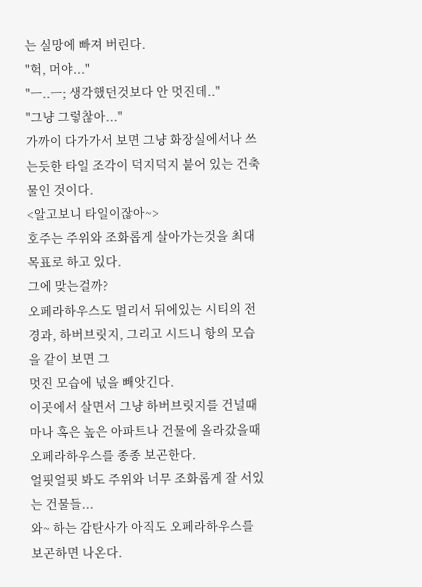는 실망에 빠져 버린다.
"헉, 머야..."
"ㅡ..ㅡ; 생각했던것보다 안 멋진데.."
"그냥 그렇찮아..."
가까이 다가가서 보면 그냥 화장실에서나 쓰는듯한 타일 조각이 덕지덕지 붙어 있는 건축물인 것이다.
<알고보니 타일이잖아~>
호주는 주위와 조화롭게 살아가는것을 최대 목표로 하고 있다.
그에 맞는걸까?
오페라하우스도 멀리서 뒤에있는 시티의 전경과, 하버브릿지, 그리고 시드니 항의 모습을 같이 보면 그
멋진 모습에 넋을 빼앗긴다.
이곳에서 살면서 그냥 하버브릿지를 건널때마나 혹은 높은 아파트나 건물에 올라갔을때
오페라하우스를 종종 보곤한다.
얼핏얼핏 봐도 주위와 너무 조화롭게 잘 서있는 건물들...
와~ 하는 감탄사가 아직도 오페라하우스를 보곤하면 나온다.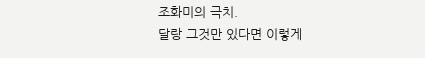조화미의 극치.
달랑 그것만 있다면 이렇게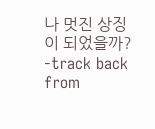나 멋진 상징이 되었을까?
-track back from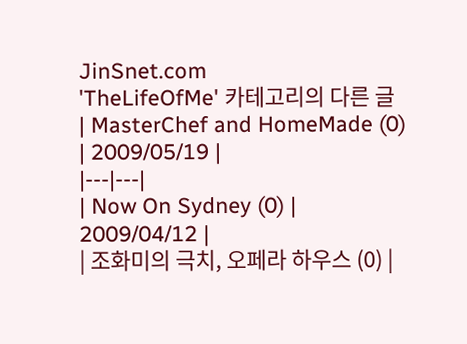JinSnet.com
'TheLifeOfMe' 카테고리의 다른 글
| MasterChef and HomeMade (0) | 2009/05/19 |
|---|---|
| Now On Sydney (0) | 2009/04/12 |
| 조화미의 극치, 오페라 하우스 (0) |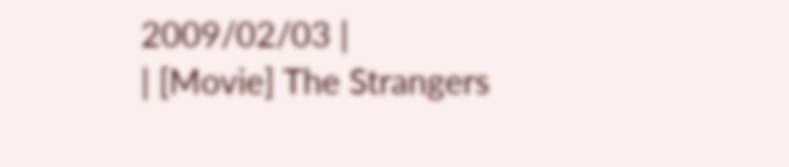2009/02/03 |
| [Movie] The Strangers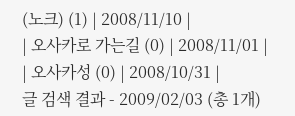(노크) (1) | 2008/11/10 |
| 오사카로 가는길 (0) | 2008/11/01 |
| 오사카성 (0) | 2008/10/31 |
글 검색 결과 - 2009/02/03 (총 1개)